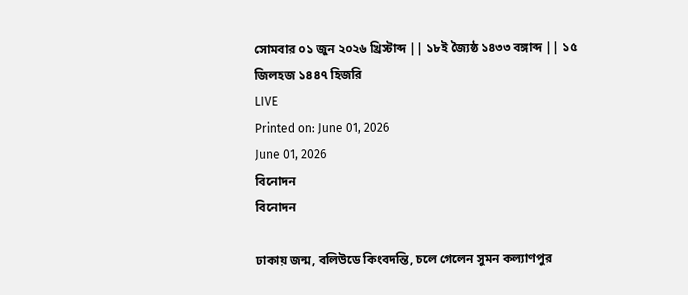সোমবার ০১ জুন ২০২৬ খ্রিস্টাব্দ || ১৮ই জ্যৈষ্ঠ ১৪৩৩ বঙ্গাব্দ || ১৫ জিলহজ ১৪৪৭ হিজরি
LIVE
Printed on: June 01, 2026
June 01, 2026
বিনোদন
বিনোদন

ঢাকায় জন্ম, বলিউডে কিংবদন্তি, চলে গেলেন সুমন কল্যাণপুর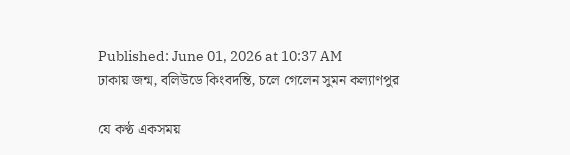Published: June 01, 2026 at 10:37 AM
ঢাকায় জন্ম, বলিউডে কিংবদন্তি, চলে গেলেন সুমন কল্যাণপুর

যে কণ্ঠ একসময়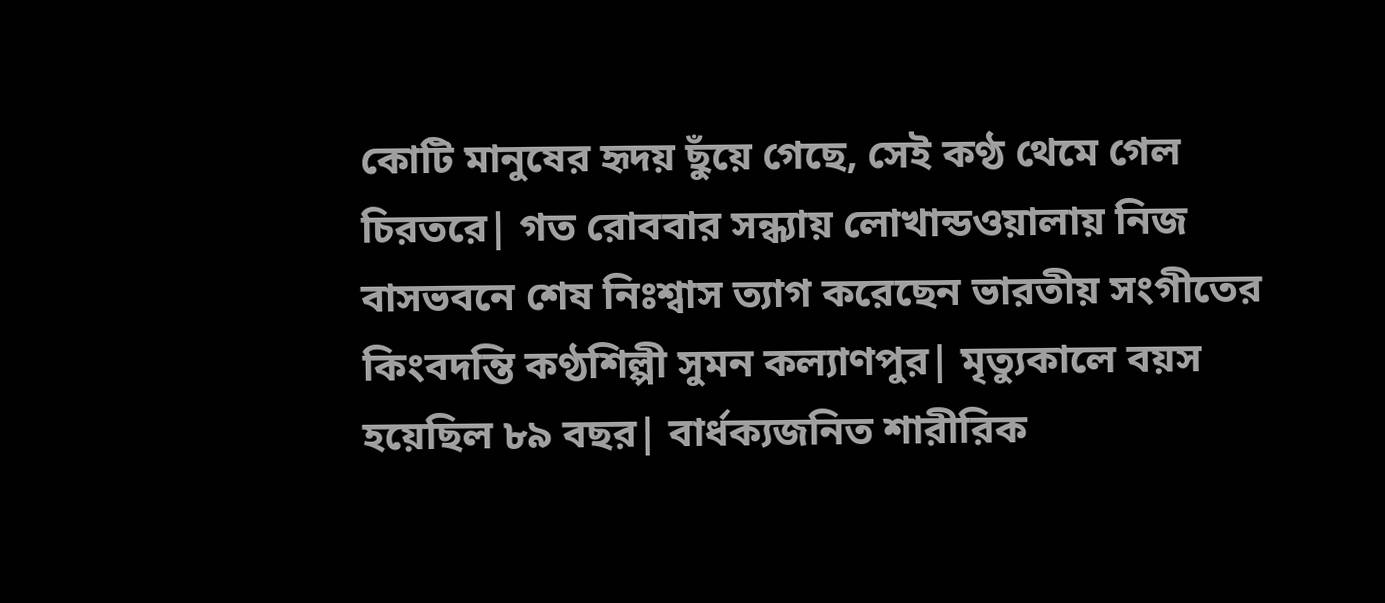কোটি মানুষের হৃদয় ছুঁয়ে গেছে, সেই কণ্ঠ থেমে গেল চিরতরে| গত রোববার সন্ধ্যায় লোখান্ডওয়ালায় নিজ বাসভবনে শেষ নিঃশ্বাস ত্যাগ করেছেন ভারতীয় সংগীতের কিংবদন্তি কণ্ঠশিল্পী সুমন কল্যাণপুর| মৃত্যুকালে বয়স হয়েছিল ৮৯ বছর| বার্ধক্যজনিত শারীরিক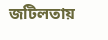জটিলতায়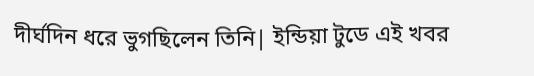দীর্ঘদিন ধরে ভুগছিলেন তিনি| ইন্ডিয়া টুডে এই খবর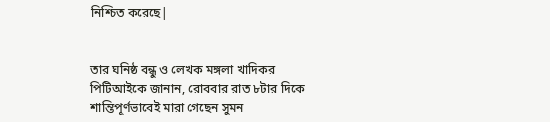নিশ্চিত করেছে|


তার ঘনিষ্ঠ বন্ধু ও লেখক মঙ্গলা খাদিকর পিটিআইকে জানান, রোববার রাত ৮টার দিকে শান্তিপূর্ণভাবেই মারা গেছেন সুমন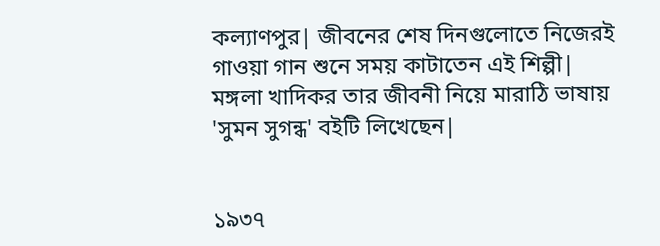কল্যাণপুর| জীবনের শেষ দিনগুলোতে নিজেরই গাওয়া গান শুনে সময় কাটাতেন এই শিল্পী| মঙ্গলা খাদিকর তার জীবনী নিয়ে মারাঠি ভাষায় 'সুমন সুগন্ধ' বইটি লিখেছেন|


১৯৩৭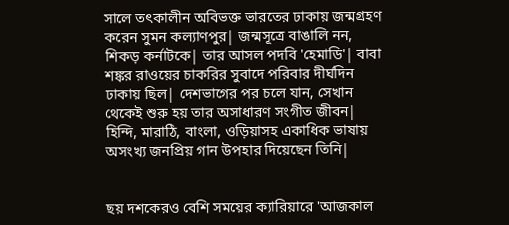সালে তৎকালীন অবিভক্ত ভারতের ঢাকায় জন্মগ্রহণ করেন সুমন কল্যাণপুর| জন্মসূত্রে বাঙালি নন, শিকড় কর্নাটকে| তার আসল পদবি 'হেমাডি'| বাবা শঙ্কর রাওয়ের চাকরির সুবাদে পরিবার দীর্ঘদিন ঢাকায় ছিল| দেশভাগের পর চলে যান, সেখান থেকেই শুরু হয় তার অসাধারণ সংগীত জীবন| হিন্দি, মারাঠি, বাংলা, ওড়িয়াসহ একাধিক ভাষায় অসংখ্য জনপ্রিয় গান উপহার দিয়েছেন তিনি|


ছয় দশকেরও বেশি সময়ের ক্যারিয়ারে 'আজকাল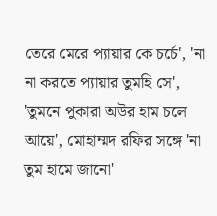তেরে মেরে প্যায়ার কে চর্চে', 'না না করতে প্যায়ার তুমহি সে', 'তুমনে পুকারা অউর হাম চলে আয়ে', মোহাম্মদ রফির সঙ্গে 'না তুম হামে জানো'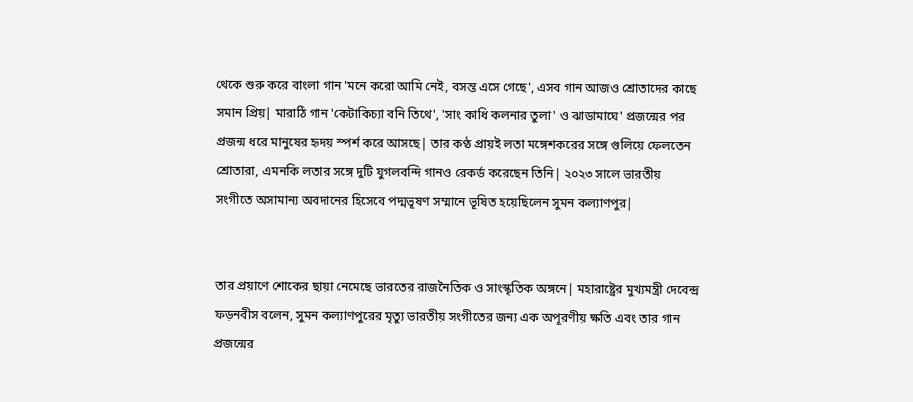থেকে শুরু করে বাংলা গান 'মনে করো আমি নেই, বসন্ত এসে গেছে', এসব গান আজও শ্রোতাদের কাছে সমান প্রিয়| মারাঠি গান 'কেটাকিচ্যা বনি তিথে', 'সাং কাধি কলনার তুলা' ও ঝাডামাঘে' প্রজন্মের পর প্রজন্ম ধরে মানুষের হৃদয় স্পর্শ করে আসছে| তার কণ্ঠ প্রায়ই লতা মঙ্গেশকরের সঙ্গে গুলিয়ে ফেলতেন শ্রোতারা, এমনকি লতার সঙ্গে দুটি যুগলবন্দি গানও রেকর্ড করেছেন তিনি| ২০২৩ সালে ভারতীয় সংগীতে অসামান্য অবদানের হিসেবে পদ্মভূষণ সম্মানে ভূষিত হয়েছিলেন সুমন কল্যাণপুর|


তার প্রয়াণে শোকের ছায়া নেমেছে ভারতের রাজনৈতিক ও সাংস্কৃতিক অঙ্গনে| মহারাষ্ট্রের মুখ্যমন্ত্রী দেবেন্দ্র ফড়নবীস বলেন, সুমন কল্যাণপুরের মৃত্যু ভারতীয় সংগীতের জন্য এক অপূরণীয় ক্ষতি এবং তার গান প্রজন্মের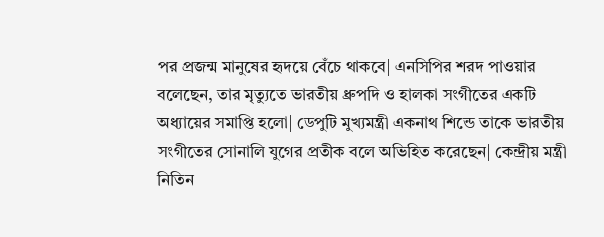পর প্রজন্ম মানুষের হৃদয়ে বেঁচে থাকবে| এনসিপির শরদ পাওয়ার বলেছেন, তার মৃত্যুতে ভারতীয় ধ্রুপদি ও হালকা সংগীতের একটি অধ্যায়ের সমাপ্তি হলো| ডেপুটি মুখ্যমন্ত্রী একনাথ শিন্ডে তাকে ভারতীয় সংগীতের সোনালি যুগের প্রতীক বলে অভিহিত করেছেন| কেন্দ্রীয় মন্ত্রী নিতিন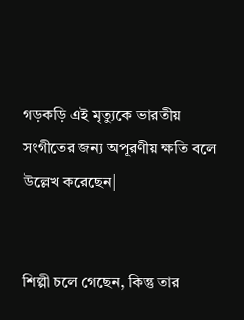গড়কড়ি এই মৃত্যুকে ভারতীয় সংগীতের জন্য অপূরণীয় ক্ষতি বলে উল্লেখ করেছেন|


শিল্পী চলে গেছেন, কিন্তু তার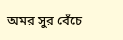অমর সুর বেঁচে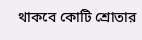থাকবে কোটি শ্রোতার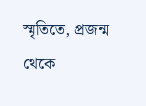স্মৃতিতে, প্রজন্ম থেকে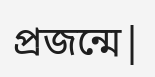প্রজন্মে|